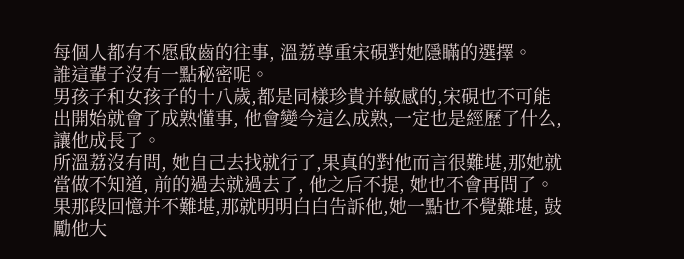每個人都有不愿啟齒的往事, 溫荔尊重宋硯對她隱瞞的選擇。
誰這輩子沒有一點秘密呢。
男孩子和女孩子的十八歲,都是同樣珍貴并敏感的,宋硯也不可能出開始就會了成熟懂事, 他會變今這么成熟,一定也是經歷了什么, 讓他成長了。
所溫荔沒有問, 她自己去找就行了,果真的對他而言很難堪,那她就當做不知道, 前的過去就過去了, 他之后不提, 她也不會再問了。
果那段回憶并不難堪,那就明明白白告訴他,她一點也不覺難堪, 鼓勵他大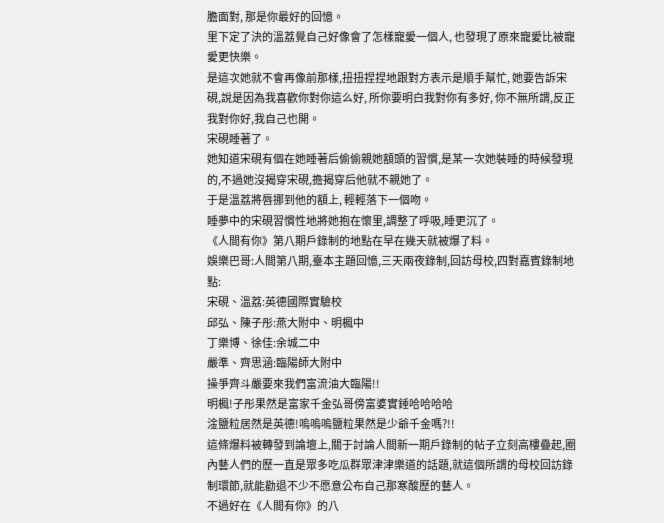膽面對, 那是你最好的回憶。
里下定了決的溫荔覺自己好像會了怎樣寵愛一個人, 也發現了原來寵愛比被寵愛更快樂。
是這次她就不會再像前那樣,扭扭捏捏地跟對方表示是順手幫忙, 她要告訴宋硯,說是因為我喜歡你對你這么好, 所你要明白我對你有多好, 你不無所謂,反正我對你好,我自己也開。
宋硯睡著了。
她知道宋硯有個在她睡著后偷偷親她額頭的習慣,是某一次她裝睡的時候發現的,不過她沒揭穿宋硯,擔揭穿后他就不親她了。
于是溫荔將唇挪到他的額上, 輕輕落下一個吻。
睡夢中的宋硯習慣性地將她抱在懷里,調整了呼吸,睡更沉了。
《人間有你》第八期戶錄制的地點在早在幾天就被爆了料。
娛樂巴哥:人間第八期,臺本主題回憶,三天兩夜錄制,回訪母校,四對嘉賓錄制地點:
宋硯、溫荔:英德國際實驗校
邱弘、陳子彤:燕大附中、明楓中
丁樂博、徐佳:余城二中
嚴準、齊思涵:臨陽師大附中
操爭齊斗嚴要來我們富流油大臨陽!!
明楓!子彤果然是富家千金弘哥傍富婆實錘哈哈哈哈
淦鹽粒居然是英德!嗚嗚嗚鹽粒果然是少爺千金嗎?!!
這條爆料被轉發到論壇上,關于討論人間新一期戶錄制的帖子立刻高樓疊起,圈內藝人們的歷一直是眾多吃瓜群眾津津樂道的話題,就這個所謂的母校回訪錄制環節,就能勸退不少不愿意公布自己那寒酸歷的藝人。
不過好在《人間有你》的八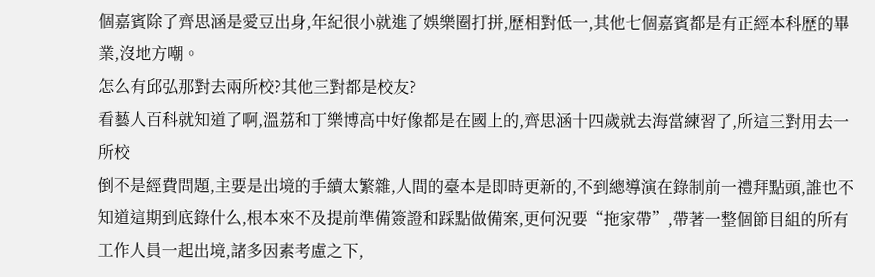個嘉賓除了齊思涵是愛豆出身,年紀很小就進了娛樂圈打拼,歷相對低一,其他七個嘉賓都是有正經本科歷的畢業,沒地方嘲。
怎么有邱弘那對去兩所校?其他三對都是校友?
看藝人百科就知道了啊,溫荔和丁樂博高中好像都是在國上的,齊思涵十四歲就去海當練習了,所這三對用去一所校
倒不是經費問題,主要是出境的手續太繁雜,人間的臺本是即時更新的,不到總導演在錄制前一禮拜點頭,誰也不知道這期到底錄什么,根本來不及提前準備簽證和踩點做備案,更何況要“拖家帶”,帶著一整個節目組的所有工作人員一起出境,諸多因素考慮之下,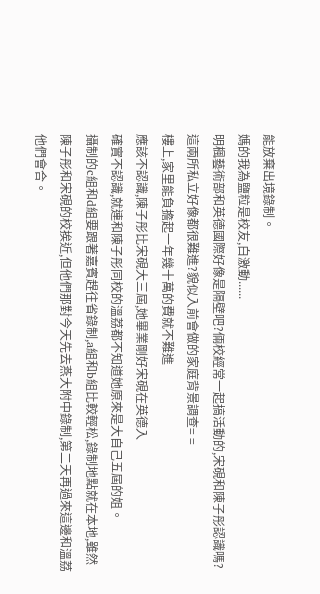能放棄出境錄制。
媽的我為鹽粒是校友,白激動......
明楓藝術部和英德國際好像是隔壁吧?倆校經常一起搞活動的,宋硯和陳子彤認識嗎?
這兩所私立好像都很難進?貌似入前會做的家庭背景調查= =
樓上,家里能負擔起一年幾十萬的費就不難進
應該不認識,陳子彤比宋硯大三屆,她畢業剛好宋硯在英德入
確實不認識,就連和陳子彤同校的溫荔都不知道她原來是大自己五屆的姐。
攝制的c組和d組要跟著嘉賓趕往省錄制,a組和b組比較輕松,錄制地點就在本地,雖然陳子彤和宋硯的校挨近,但他們那對今天先去燕大附中錄制,第二天再過來這邊和溫荔他們會合。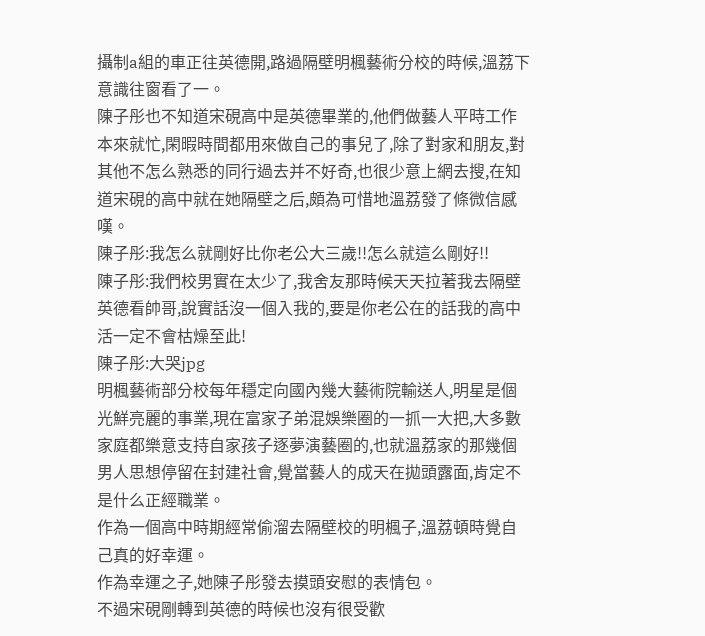攝制a組的車正往英德開,路過隔壁明楓藝術分校的時候,溫荔下意識往窗看了一。
陳子彤也不知道宋硯高中是英德畢業的,他們做藝人平時工作本來就忙,閑暇時間都用來做自己的事兒了,除了對家和朋友,對其他不怎么熟悉的同行過去并不好奇,也很少意上網去搜,在知道宋硯的高中就在她隔壁之后,頗為可惜地溫荔發了條微信感嘆。
陳子彤:我怎么就剛好比你老公大三歲!!怎么就這么剛好!!
陳子彤:我們校男實在太少了,我舍友那時候天天拉著我去隔壁英德看帥哥,說實話沒一個入我的,要是你老公在的話我的高中活一定不會枯燥至此!
陳子彤:大哭jpg
明楓藝術部分校每年穩定向國內幾大藝術院輸送人,明星是個光鮮亮麗的事業,現在富家子弟混娛樂圈的一抓一大把,大多數家庭都樂意支持自家孩子逐夢演藝圈的,也就溫荔家的那幾個男人思想停留在封建社會,覺當藝人的成天在拋頭露面,肯定不是什么正經職業。
作為一個高中時期經常偷溜去隔壁校的明楓子,溫荔頓時覺自己真的好幸運。
作為幸運之子,她陳子彤發去摸頭安慰的表情包。
不過宋硯剛轉到英德的時候也沒有很受歡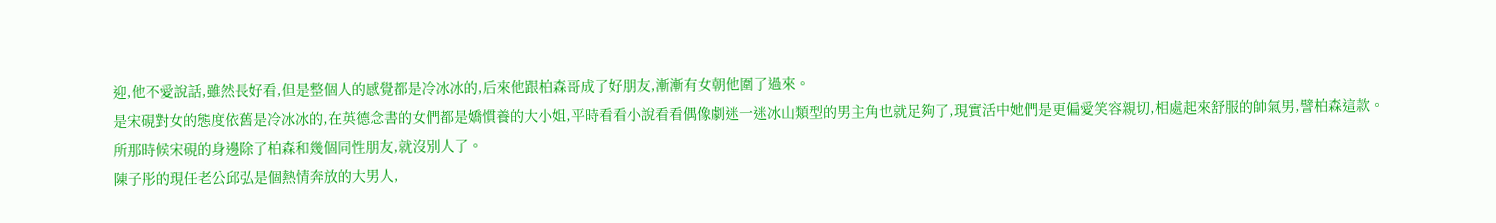迎,他不愛說話,雖然長好看,但是整個人的感覺都是冷冰冰的,后來他跟柏森哥成了好朋友,漸漸有女朝他圍了過來。
是宋硯對女的態度依舊是冷冰冰的,在英德念書的女們都是嬌慣養的大小姐,平時看看小說看看偶像劇迷一迷冰山類型的男主角也就足夠了,現實活中她們是更偏愛笑容親切,相處起來舒服的帥氣男,譬柏森這款。
所那時候宋硯的身邊除了柏森和幾個同性朋友,就沒別人了。
陳子彤的現任老公邱弘是個熱情奔放的大男人,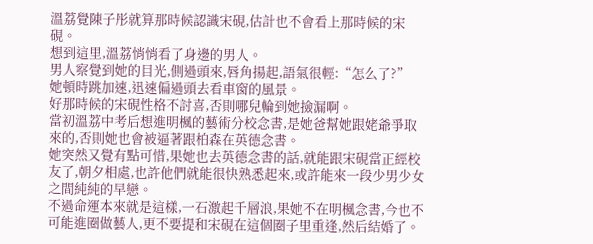溫荔覺陳子彤就算那時候認識宋硯,估計也不會看上那時候的宋硯。
想到這里,溫荔悄悄看了身邊的男人。
男人察覺到她的目光,側過頭來,唇角揚起,語氣很輕:“怎么了?”
她頓時跳加速,迅速偏過頭去看車窗的風景。
好那時候的宋硯性格不討喜,否則哪兒輪到她撿漏啊。
當初溫荔中考后想進明楓的藝術分校念書,是她爸幫她跟姥爺爭取來的,否則她也會被逼著跟柏森在英德念書。
她突然又覺有點可惜,果她也去英德念書的話,就能跟宋硯當正經校友了,朝夕相處,也許他們就能很快熟悉起來,或許能來一段少男少女之間純純的早戀。
不過命運本來就是這樣,一石激起千層浪,果她不在明楓念書,今也不可能進圈做藝人,更不要提和宋硯在這個圈子里重逢,然后結婚了。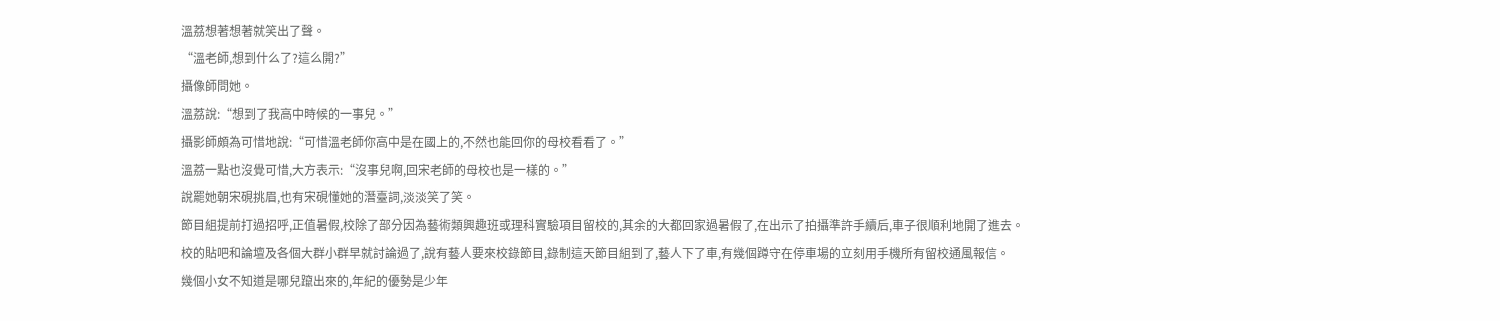溫荔想著想著就笑出了聲。
“溫老師,想到什么了?這么開?”
攝像師問她。
溫荔說:“想到了我高中時候的一事兒。”
攝影師頗為可惜地說:“可惜溫老師你高中是在國上的,不然也能回你的母校看看了。”
溫荔一點也沒覺可惜,大方表示:“沒事兒啊,回宋老師的母校也是一樣的。”
說罷她朝宋硯挑眉,也有宋硯懂她的潛臺詞,淡淡笑了笑。
節目組提前打過招呼,正值暑假,校除了部分因為藝術類興趣班或理科實驗項目留校的,其余的大都回家過暑假了,在出示了拍攝準許手續后,車子很順利地開了進去。
校的貼吧和論壇及各個大群小群早就討論過了,說有藝人要來校錄節目,錄制這天節目組到了,藝人下了車,有幾個蹲守在停車場的立刻用手機所有留校通風報信。
幾個小女不知道是哪兒躥出來的,年紀的優勢是少年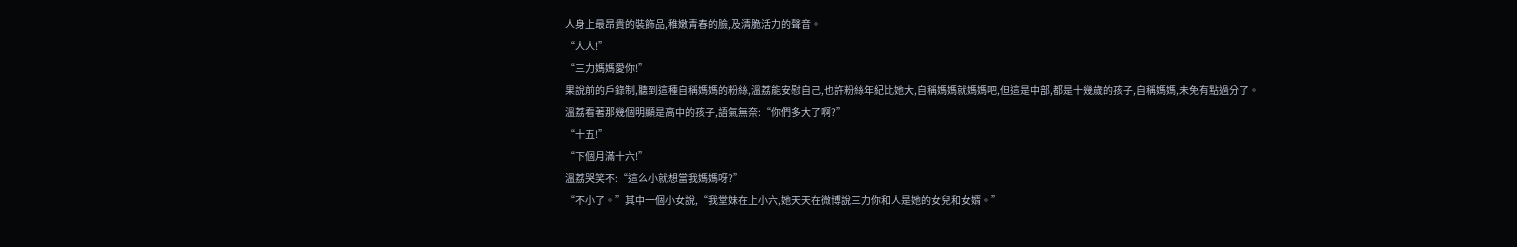人身上最昂貴的裝飾品,稚嫩青春的臉,及清脆活力的聲音。
“人人!”
“三力媽媽愛你!”
果說前的戶錄制,聽到這種自稱媽媽的粉絲,溫荔能安慰自己,也許粉絲年紀比她大,自稱媽媽就媽媽吧,但這是中部,都是十幾歲的孩子,自稱媽媽,未免有點過分了。
溫荔看著那幾個明顯是高中的孩子,語氣無奈:“你們多大了啊?”
“十五!”
“下個月滿十六!”
溫荔哭笑不:“這么小就想當我媽媽呀?”
“不小了。”其中一個小女說,“我堂妹在上小六,她天天在微博說三力你和人是她的女兒和女婿。”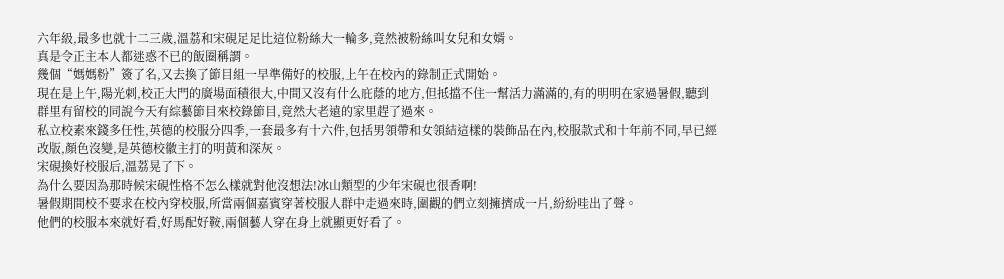六年級,最多也就十二三歲,溫荔和宋硯足足比這位粉絲大一輪多,竟然被粉絲叫女兒和女婿。
真是令正主本人都迷惑不已的飯圈稱謂。
幾個“媽媽粉”簽了名,又去換了節目組一早準備好的校服,上午在校內的錄制正式開始。
現在是上午,陽光刺,校正大門的廣場面積很大,中間又沒有什么庇蔭的地方,但抵擋不住一幫活力滿滿的,有的明明在家過暑假,聽到群里有留校的同說今天有綜藝節目來校錄節目,竟然大老遠的家里趕了過來。
私立校素來錢多任性,英德的校服分四季,一套最多有十六件,包括男領帶和女領結這樣的裝飾品在內,校服款式和十年前不同,早已經改版,顏色沒變,是英德校徽主打的明黃和深灰。
宋硯換好校服后,溫荔晃了下。
為什么要因為那時候宋硯性格不怎么樣就對他沒想法!冰山類型的少年宋硯也很香啊!
暑假期間校不要求在校內穿校服,所當兩個嘉賓穿著校服人群中走過來時,圍觀的們立刻擁擠成一片,紛紛哇出了聲。
他們的校服本來就好看,好馬配好鞍,兩個藝人穿在身上就顯更好看了。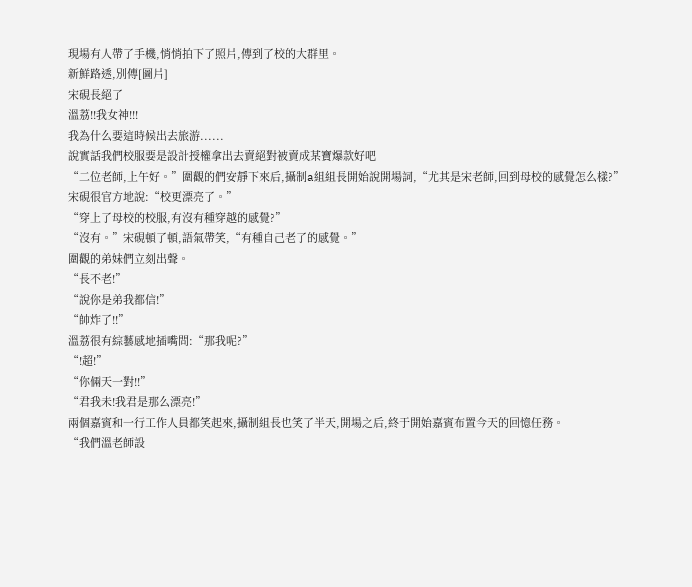現場有人帶了手機,悄悄拍下了照片,傳到了校的大群里。
新鮮路透,別傳[圖片]
宋硯長絕了
溫荔!!我女神!!!
我為什么要這時候出去旅游......
說實話我們校服要是設計授權拿出去賣絕對被賣成某寶爆款好吧
“二位老師,上午好。”圍觀的們安靜下來后,攝制a組組長開始說開場詞,“尤其是宋老師,回到母校的感覺怎么樣?”
宋硯很官方地說:“校更漂亮了。”
“穿上了母校的校服,有沒有種穿越的感覺?”
“沒有。”宋硯頓了頓,語氣帶笑,“有種自己老了的感覺。”
圍觀的弟妹們立刻出聲。
“長不老!”
“說你是弟我都信!”
“帥炸了!!”
溫荔很有綜藝感地插嘴問:“那我呢?”
“!超!”
“你倆天一對!!”
“君我未!我君是那么漂亮!”
兩個嘉賓和一行工作人員都笑起來,攝制組長也笑了半天,開場之后,終于開始嘉賓布置今天的回憶任務。
“我們溫老師設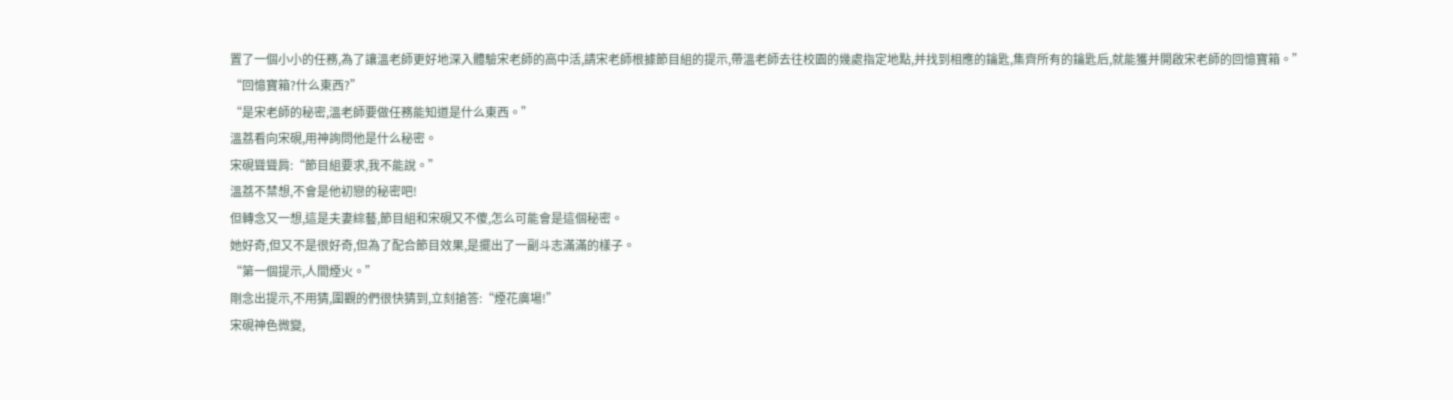置了一個小小的任務,為了讓溫老師更好地深入體驗宋老師的高中活,請宋老師根據節目組的提示,帶溫老師去往校園的幾處指定地點,并找到相應的鑰匙,集齊所有的鑰匙后,就能獲并開啟宋老師的回憶寶箱。”
“回憶寶箱?什么東西?”
“是宋老師的秘密,溫老師要做任務能知道是什么東西。”
溫荔看向宋硯,用神詢問他是什么秘密。
宋硯聳聳肩:“節目組要求,我不能說。”
溫荔不禁想,不會是他初戀的秘密吧!
但轉念又一想,這是夫妻綜藝,節目組和宋硯又不傻,怎么可能會是這個秘密。
她好奇,但又不是很好奇,但為了配合節目效果,是擺出了一副斗志滿滿的樣子。
“第一個提示,人間煙火。”
剛念出提示,不用猜,圍觀的們很快猜到,立刻搶答:“煙花廣場!”
宋硯神色微變,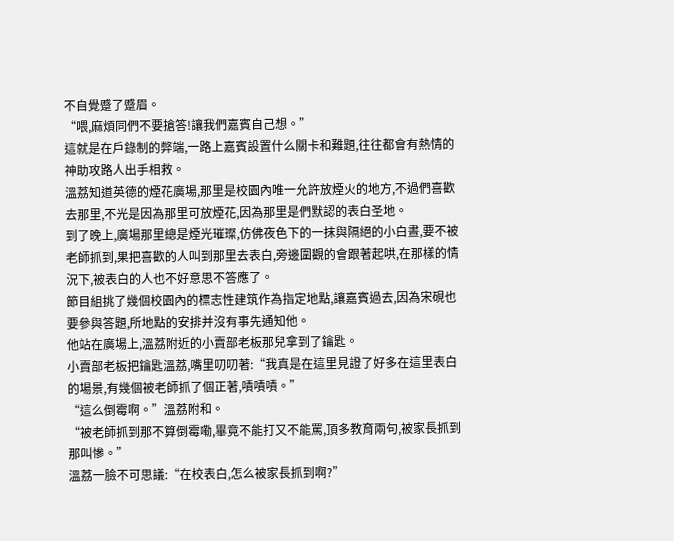不自覺蹙了蹙眉。
“喂,麻煩同們不要搶答!讓我們嘉賓自己想。”
這就是在戶錄制的弊端,一路上嘉賓設置什么關卡和難題,往往都會有熱情的神助攻路人出手相救。
溫荔知道英德的煙花廣場,那里是校園內唯一允許放煙火的地方,不過們喜歡去那里,不光是因為那里可放煙花,因為那里是們默認的表白圣地。
到了晚上,廣場那里總是煙光璀璨,仿佛夜色下的一抹與隔絕的小白晝,要不被老師抓到,果把喜歡的人叫到那里去表白,旁邊圍觀的會跟著起哄,在那樣的情況下,被表白的人也不好意思不答應了。
節目組挑了幾個校園內的標志性建筑作為指定地點,讓嘉賓過去,因為宋硯也要參與答題,所地點的安排并沒有事先通知他。
他站在廣場上,溫荔附近的小賣部老板那兒拿到了鑰匙。
小賣部老板把鑰匙溫荔,嘴里叨叨著:“我真是在這里見證了好多在這里表白的場景,有幾個被老師抓了個正著,嘖嘖嘖。”
“這么倒霉啊。”溫荔附和。
“被老師抓到那不算倒霉嘞,畢竟不能打又不能罵,頂多教育兩句,被家長抓到那叫慘。”
溫荔一臉不可思議:“在校表白,怎么被家長抓到啊?”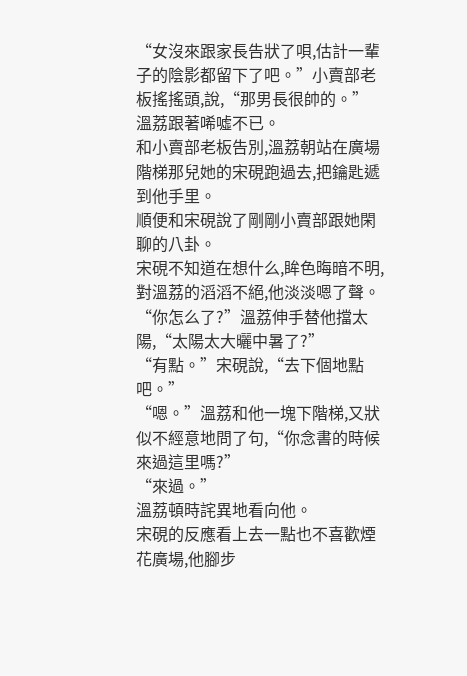“女沒來跟家長告狀了唄,估計一輩子的陰影都留下了吧。”小賣部老板搖搖頭,說,“那男長很帥的。”
溫荔跟著唏噓不已。
和小賣部老板告別,溫荔朝站在廣場階梯那兒她的宋硯跑過去,把鑰匙遞到他手里。
順便和宋硯說了剛剛小賣部跟她閑聊的八卦。
宋硯不知道在想什么,眸色晦暗不明,對溫荔的滔滔不絕,他淡淡嗯了聲。
“你怎么了?”溫荔伸手替他擋太陽,“太陽太大曬中暑了?”
“有點。”宋硯說,“去下個地點吧。”
“嗯。”溫荔和他一塊下階梯,又狀似不經意地問了句,“你念書的時候來過這里嗎?”
“來過。”
溫荔頓時詫異地看向他。
宋硯的反應看上去一點也不喜歡煙花廣場,他腳步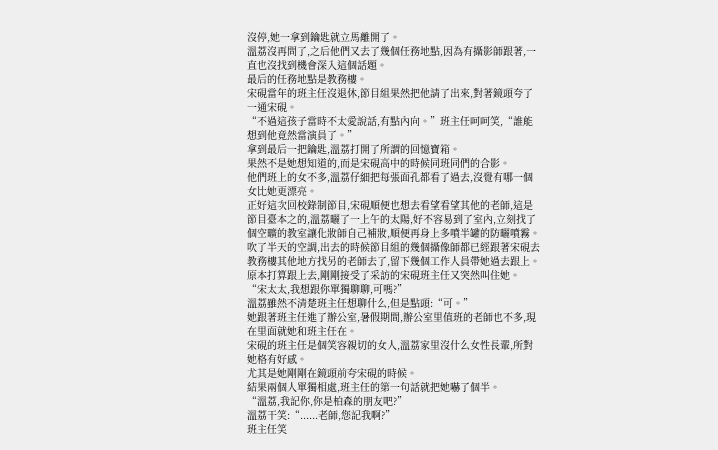沒停,她一拿到鑰匙就立馬離開了。
溫荔沒再問了,之后他們又去了幾個任務地點,因為有攝影師跟著,一直也沒找到機會深入這個話題。
最后的任務地點是教務樓。
宋硯當年的班主任沒退休,節目組果然把他請了出來,對著鏡頭夸了一通宋硯。
“不過這孩子當時不太愛說話,有點內向。”班主任呵呵笑,“誰能想到他竟然當演員了。”
拿到最后一把鑰匙,溫荔打開了所謂的回憶寶箱。
果然不是她想知道的,而是宋硯高中的時候同班同們的合影。
他們班上的女不多,溫荔仔細把每張面孔都看了過去,沒覺有哪一個女比她更漂亮。
正好這次回校錄制節目,宋硯順便也想去看望看望其他的老師,這是節目臺本之的,溫荔曬了一上午的太陽,好不容易到了室內,立刻找了個空曠的教室讓化妝師自己補妝,順便再身上多噴半罐的防曬噴霧。
吹了半天的空調,出去的時候節目組的幾個攝像師都已經跟著宋硯去教務樓其他地方找另的老師去了,留下幾個工作人員帶她過去跟上。
原本打算跟上去,剛剛接受了采訪的宋硯班主任又突然叫住她。
“宋太太,我想跟你單獨聊聊,可嗎?”
溫荔雖然不清楚班主任想聊什么,但是點頭:“可。”
她跟著班主任進了辦公室,暑假期間,辦公室里值班的老師也不多,現在里面就她和班主任在。
宋硯的班主任是個笑容親切的女人,溫荔家里沒什么女性長輩,所對她格有好感。
尤其是她剛剛在鏡頭前夸宋硯的時候。
結果兩個人單獨相處,班主任的第一句話就把她嚇了個半。
“溫荔,我記你,你是柏森的朋友吧?”
溫荔干笑:“......老師,您記我啊?”
班主任笑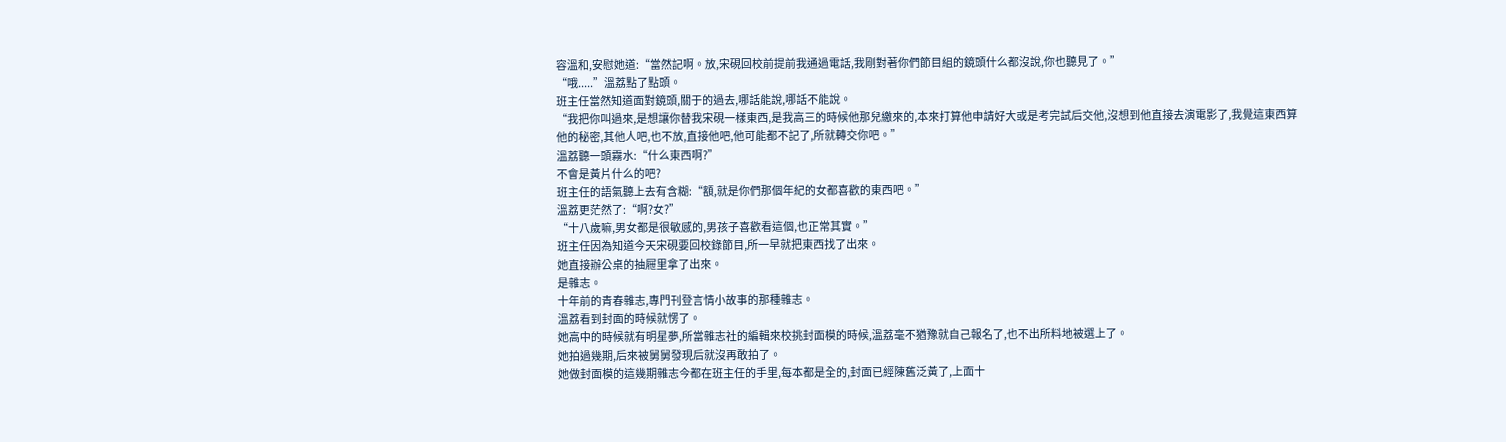容溫和,安慰她道:“當然記啊。放,宋硯回校前提前我通過電話,我剛對著你們節目組的鏡頭什么都沒說,你也聽見了。”
“哦.....”溫荔點了點頭。
班主任當然知道面對鏡頭,關于的過去,哪話能說,哪話不能說。
“我把你叫過來,是想讓你替我宋硯一樣東西,是我高三的時候他那兒繳來的,本來打算他申請好大或是考完試后交他,沒想到他直接去演電影了,我覺這東西算他的秘密,其他人吧,也不放,直接他吧,他可能都不記了,所就轉交你吧。”
溫荔聽一頭霧水:“什么東西啊?”
不會是黃片什么的吧?
班主任的語氣聽上去有含糊:“額,就是你們那個年紀的女都喜歡的東西吧。”
溫荔更茫然了:“啊?女?”
“十八歲嘛,男女都是很敏感的,男孩子喜歡看這個,也正常其實。”
班主任因為知道今天宋硯要回校錄節目,所一早就把東西找了出來。
她直接辦公桌的抽屜里拿了出來。
是雜志。
十年前的青春雜志,專門刊登言情小故事的那種雜志。
溫荔看到封面的時候就愣了。
她高中的時候就有明星夢,所當雜志社的編輯來校挑封面模的時候,溫荔毫不猶豫就自己報名了,也不出所料地被選上了。
她拍過幾期,后來被舅舅發現后就沒再敢拍了。
她做封面模的這幾期雜志今都在班主任的手里,每本都是全的,封面已經陳舊泛黃了,上面十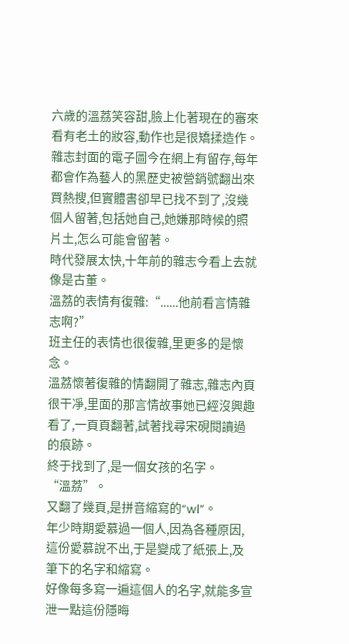六歲的溫荔笑容甜,臉上化著現在的審來看有老土的妝容,動作也是很矯揉造作。
雜志封面的電子圖今在網上有留存,每年都會作為藝人的黑歷史被營銷號翻出來買熱搜,但實體書卻早已找不到了,沒幾個人留著,包括她自己,她嫌那時候的照片土,怎么可能會留著。
時代發展太快,十年前的雜志今看上去就像是古董。
溫荔的表情有復雜:“......他前看言情雜志啊?”
班主任的表情也很復雜,里更多的是懷念。
溫荔懷著復雜的情翻開了雜志,雜志內頁很干凈,里面的那言情故事她已經沒興趣看了,一頁頁翻著,試著找尋宋硯閱讀過的痕跡。
終于找到了,是一個女孩的名字。
“溫荔”。
又翻了幾頁,是拼音縮寫的“wl”。
年少時期愛慕過一個人,因為各種原因,這份愛慕說不出,于是變成了紙張上,及筆下的名字和縮寫。
好像每多寫一遍這個人的名字,就能多宣泄一點這份隱晦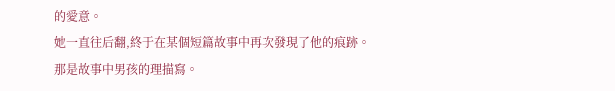的愛意。
她一直往后翻,終于在某個短篇故事中再次發現了他的痕跡。
那是故事中男孩的理描寫。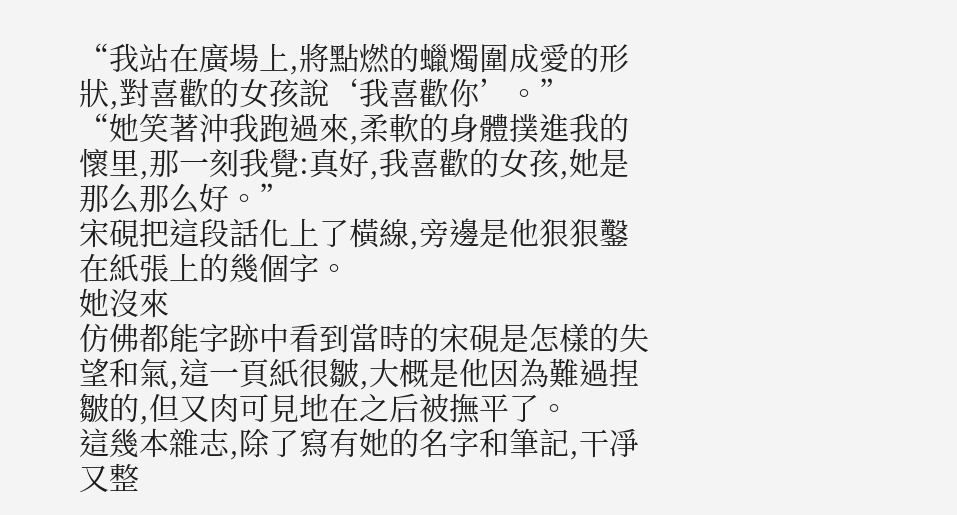“我站在廣場上,將點燃的蠟燭圍成愛的形狀,對喜歡的女孩說‘我喜歡你’。”
“她笑著沖我跑過來,柔軟的身體撲進我的懷里,那一刻我覺:真好,我喜歡的女孩,她是那么那么好。”
宋硯把這段話化上了橫線,旁邊是他狠狠鑿在紙張上的幾個字。
她沒來
仿佛都能字跡中看到當時的宋硯是怎樣的失望和氣,這一頁紙很皺,大概是他因為難過捏皺的,但又肉可見地在之后被撫平了。
這幾本雜志,除了寫有她的名字和筆記,干凈又整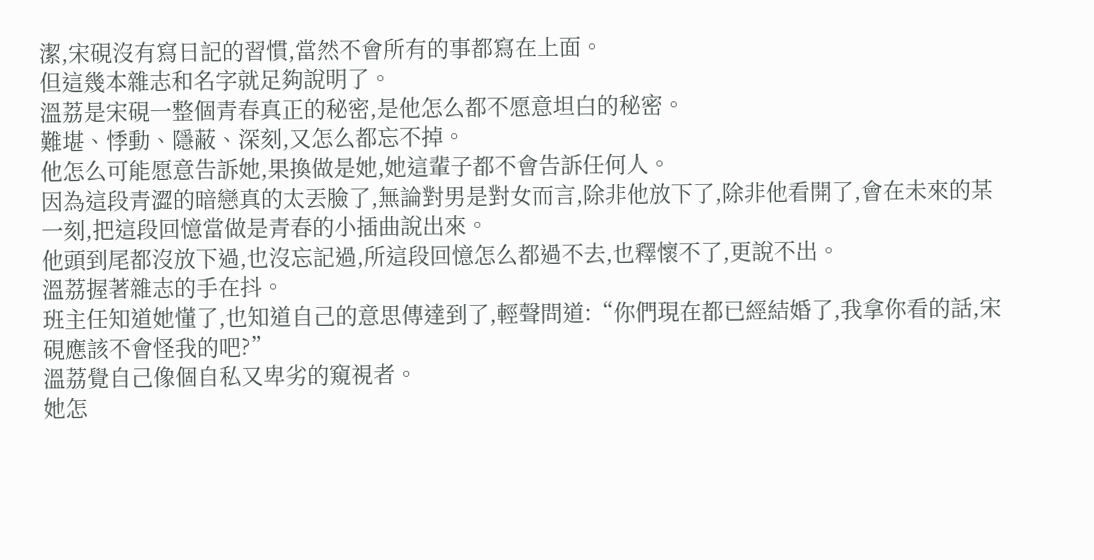潔,宋硯沒有寫日記的習慣,當然不會所有的事都寫在上面。
但這幾本雜志和名字就足夠說明了。
溫荔是宋硯一整個青春真正的秘密,是他怎么都不愿意坦白的秘密。
難堪、悸動、隱蔽、深刻,又怎么都忘不掉。
他怎么可能愿意告訴她,果換做是她,她這輩子都不會告訴任何人。
因為這段青澀的暗戀真的太丟臉了,無論對男是對女而言,除非他放下了,除非他看開了,會在未來的某一刻,把這段回憶當做是青春的小插曲說出來。
他頭到尾都沒放下過,也沒忘記過,所這段回憶怎么都過不去,也釋懷不了,更說不出。
溫荔握著雜志的手在抖。
班主任知道她懂了,也知道自己的意思傳達到了,輕聲問道:“你們現在都已經結婚了,我拿你看的話,宋硯應該不會怪我的吧?”
溫荔覺自己像個自私又卑劣的窺視者。
她怎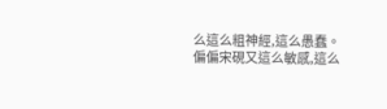么這么粗神經,這么愚蠢。
偏偏宋硯又這么敏感,這么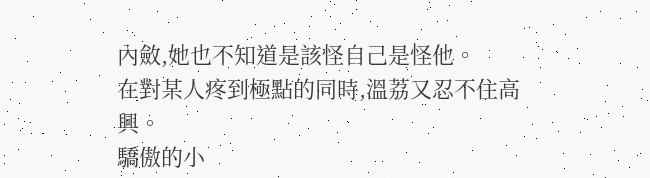內斂,她也不知道是該怪自己是怪他。
在對某人疼到極點的同時,溫荔又忍不住高興。
驕傲的小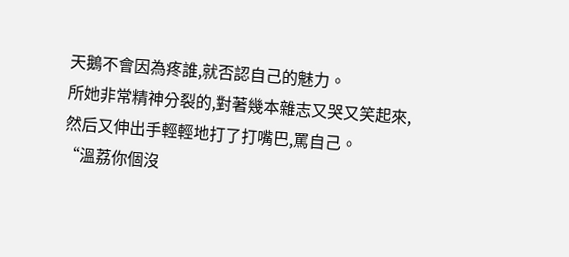天鵝不會因為疼誰,就否認自己的魅力。
所她非常精神分裂的,對著幾本雜志又哭又笑起來,然后又伸出手輕輕地打了打嘴巴,罵自己。
“溫荔你個沒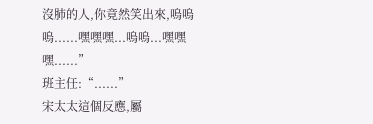沒肺的人,你竟然笑出來,嗚嗚嗚......嘿嘿嘿...嗚嗚...嘿嘿嘿......”
班主任:“......”
宋太太這個反應,屬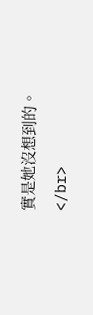實是她沒想到的。
</br>